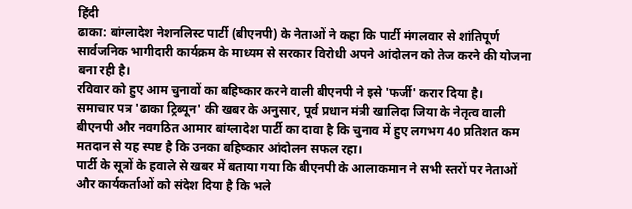हिंदी
ढाका: बांग्लादेश नेशनलिस्ट पार्टी (बीएनपी) के नेताओं ने कहा कि पार्टी मंगलवार से शांतिपूर्ण सार्वजनिक भागीदारी कार्यक्रम के माध्यम से सरकार विरोधी अपने आंदोलन को तेज करने की योजना बना रही है।
रविवार को हुए आम चुनावों का बहिष्कार करने वाली बीएनपी ने इसे 'फर्जी' करार दिया है।
समाचार पत्र 'ढाका ट्रिब्यून' की खबर के अनुसार, पूर्व प्रधान मंत्री खालिदा जिया के नेतृत्व वाली बीएनपी और नवगठित आमार बांग्लादेश पार्टी का दावा है कि चुनाव में हुए लगभग 40 प्रतिशत कम मतदान से यह स्पष्ट है कि उनका बहिष्कार आंदोलन सफल रहा।
पार्टी के सूत्रों के हवाले से खबर में बताया गया कि बीएनपी के आलाकमान ने सभी स्तरों पर नेताओं और कार्यकर्ताओं को संदेश दिया है कि भले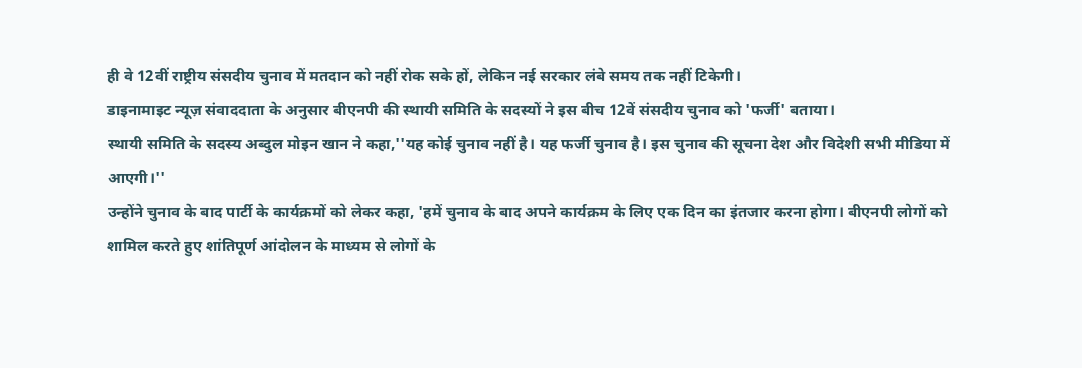ही वे 12वीं राष्ट्रीय संसदीय चुनाव में मतदान को नहीं रोक सके हों, लेकिन नई सरकार लंबे समय तक नहीं टिकेगी।
डाइनामाइट न्यूज़ संवाददाता के अनुसार बीएनपी की स्थायी समिति के सदस्यों ने इस बीच 12वें संसदीय चुनाव को 'फर्जी' बताया।
स्थायी समिति के सदस्य अब्दुल मोइन खान ने कहा,''यह कोई चुनाव नहीं है। यह फर्जी चुनाव है। इस चुनाव की सूचना देश और विदेशी सभी मीडिया में आएगी।''
उन्होंने चुनाव के बाद पार्टी के कार्यक्रमों को लेकर कहा, 'हमें चुनाव के बाद अपने कार्यक्रम के लिए एक दिन का इंतजार करना होगा। बीएनपी लोगों को शामिल करते हुए शांतिपूर्ण आंदोलन के माध्यम से लोगों के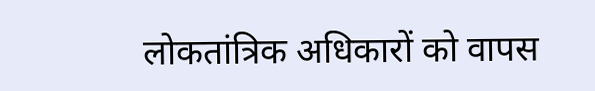लोकतांत्रिक अधिकारों को वापस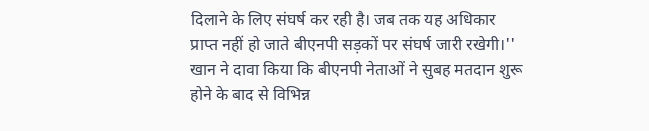दिलाने के लिए संघर्ष कर रही है। जब तक यह अधिकार प्राप्त नहीं हो जाते बीएनपी सड़कों पर संघर्ष जारी रखेगी।''
खान ने दावा किया कि बीएनपी नेताओं ने सुबह मतदान शुरू होने के बाद से विभिन्न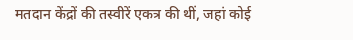मतदान केंद्रों की तस्वीरें एकत्र की थीं, जहां कोई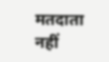मतदाता नहीं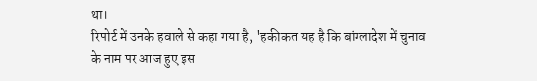था।
रिपोर्ट में उनके हवाले से कहा गया है, 'हकीकत यह है कि बांग्लादेश में चुनाव के नाम पर आज हुए इस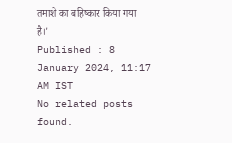तमाशे का बहिष्कार किया गया है।'
Published : 8 January 2024, 11:17 AM IST
No related posts found.